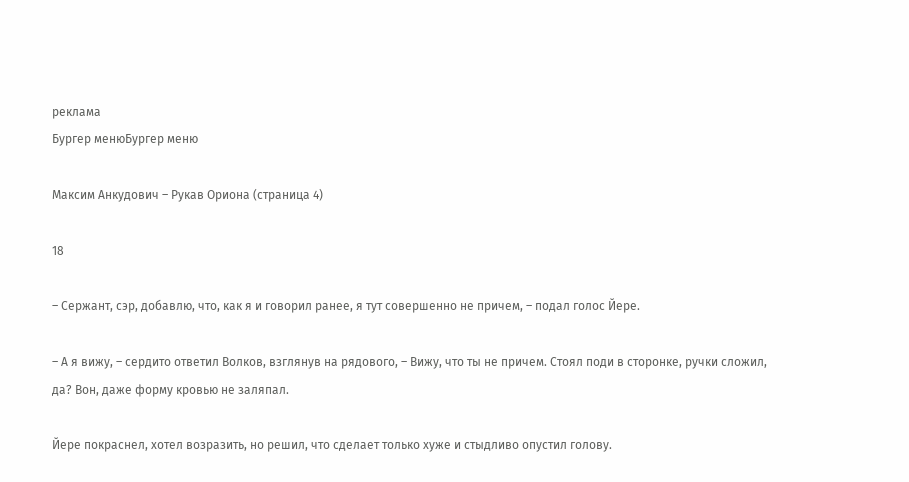реклама
Бургер менюБургер меню

Максим Анкудович – Рукав Ориона (страница 4)

18

– Сержант, сэр, добавлю, что, как я и говорил ранее, я тут совершенно не причем, – подал голос Йере.

– А я вижу, – сердито ответил Волков, взглянув на рядового, – Вижу, что ты не причем. Стоял поди в сторонке, ручки сложил, да? Вон, даже форму кровью не заляпал.

Йере покраснел, хотел возразить, но решил, что сделает только хуже и стыдливо опустил голову.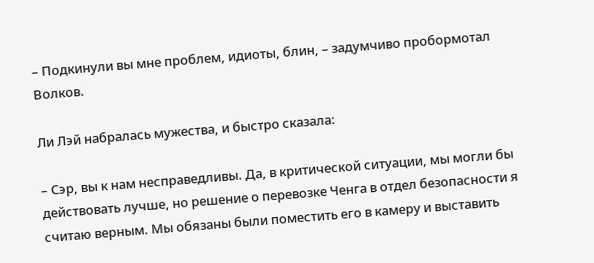– Подкинули вы мне проблем, идиоты, блин, – задумчиво пробормотал Волков.

Ли Лэй набралась мужества, и быстро сказала:

– Сэр, вы к нам несправедливы. Да, в критической ситуации, мы могли бы действовать лучше, но решение о перевозке Ченга в отдел безопасности я считаю верным. Мы обязаны были поместить его в камеру и выставить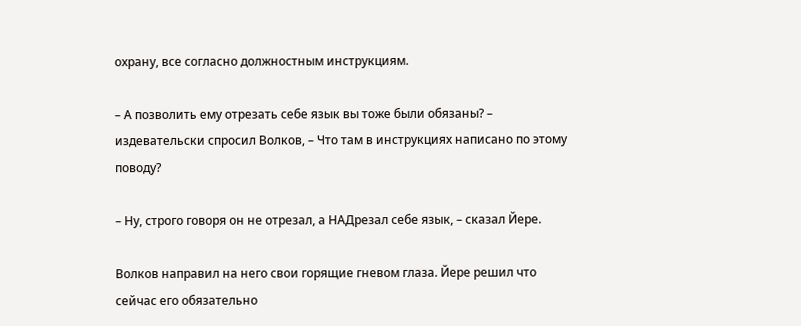охрану, все согласно должностным инструкциям.

– А позволить ему отрезать себе язык вы тоже были обязаны? – издевательски спросил Волков, – Что там в инструкциях написано по этому поводу?

– Ну, строго говоря он не отрезал, а НАДрезал себе язык, – сказал Йере.

Волков направил на него свои горящие гневом глаза. Йере решил что сейчас его обязательно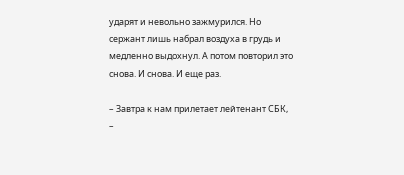ударят и невольно зажмурился. Но сержант лишь набрал воздуха в грудь и медленно выдохнул. А потом повторил это снова. И снова. И еще раз.

– Завтра к нам прилетает лейтенант СБК, –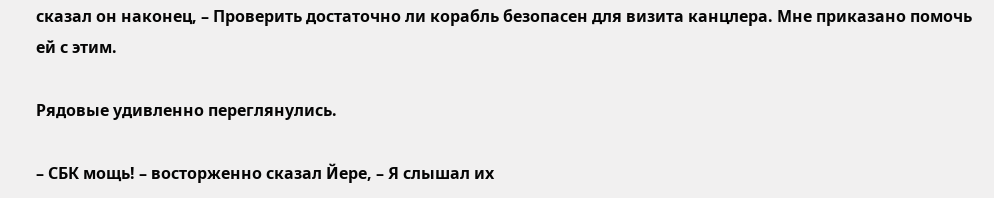сказал он наконец, – Проверить достаточно ли корабль безопасен для визита канцлера. Мне приказано помочь ей с этим.

Рядовые удивленно переглянулись.

– СБК мощь! – восторженно сказал Йере, – Я слышал их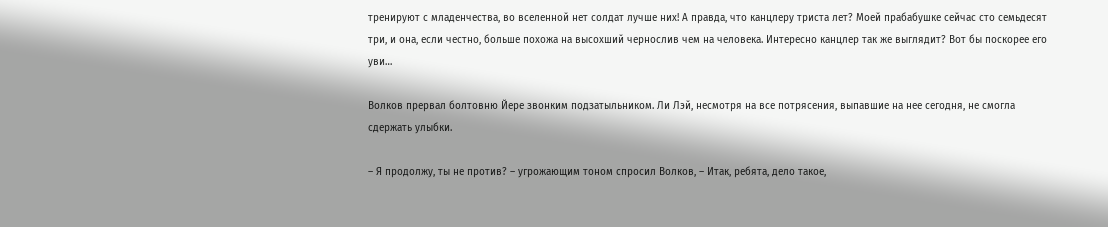тренируют с младенчества, во вселенной нет солдат лучше них! А правда, что канцлеру триста лет? Моей прабабушке сейчас сто семьдесят три, и она, если честно, больше похожа на высохший чернослив чем на человека. Интересно канцлер так же выглядит? Вот бы поскорее его уви…

Волков прервал болтовню Йере звонким подзатыльником. Ли Лэй, несмотря на все потрясения, выпавшие на нее сегодня, не смогла сдержать улыбки.

– Я продолжу, ты не против? – угрожающим тоном спросил Волков, – Итак, ребята, дело такое,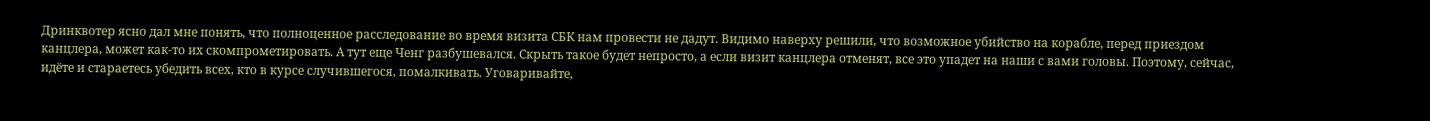Дринквотер ясно дал мне понять, что полноценное расследование во время визита СБК нам провести не дадут. Видимо наверху решили, что возможное убийство на корабле, перед приездом канцлера, может как-то их скомпрометировать. А тут еще Ченг разбушевался. Скрыть такое будет непросто, а если визит канцлера отменят, все это упадет на наши с вами головы. Поэтому, сейчас, идёте и стараетесь убедить всех, кто в курсе случившегося, помалкивать. Уговаривайте,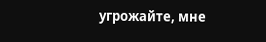угрожайте, мне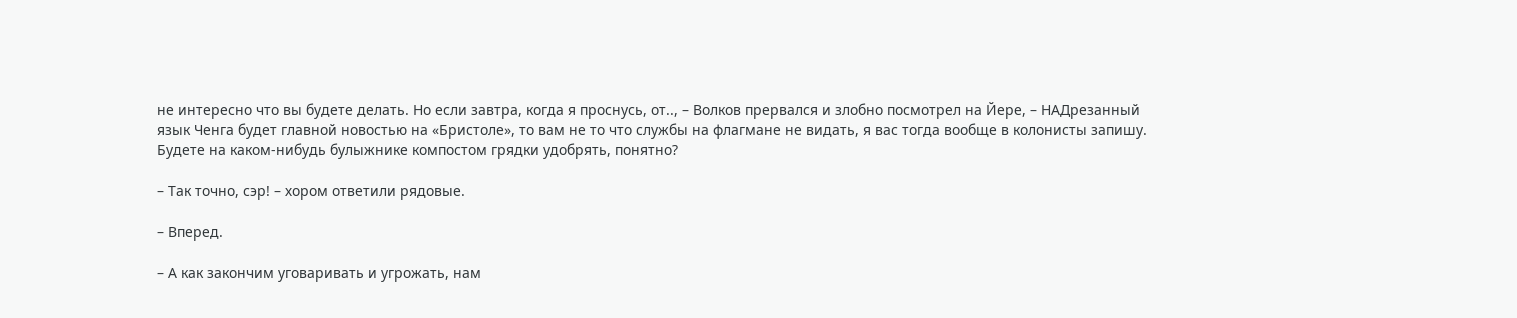не интересно что вы будете делать. Но если завтра, когда я проснусь, от.., – Волков прервался и злобно посмотрел на Йере, – НАДрезанный язык Ченга будет главной новостью на «Бристоле», то вам не то что службы на флагмане не видать, я вас тогда вообще в колонисты запишу. Будете на каком-нибудь булыжнике компостом грядки удобрять, понятно?

– Так точно, сэр! – хором ответили рядовые.

– Вперед.

– А как закончим уговаривать и угрожать, нам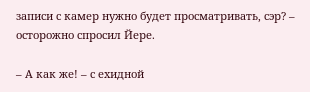записи с камер нужно будет просматривать, сэр? – осторожно спросил Йере.

– А как же! – с ехидной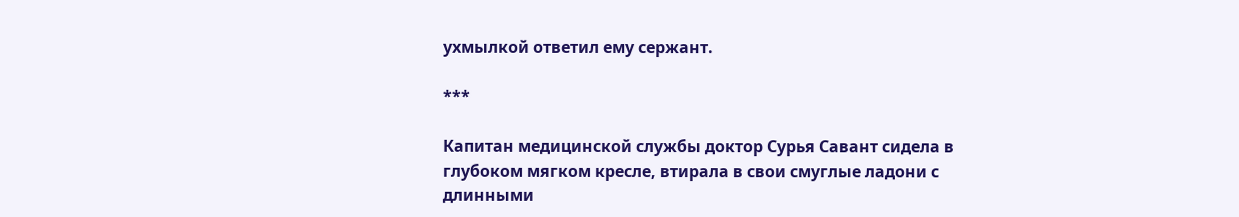ухмылкой ответил ему сержант.

***

Капитан медицинской службы доктор Сурья Савант сидела в глубоком мягком кресле, втирала в свои смуглые ладони с длинными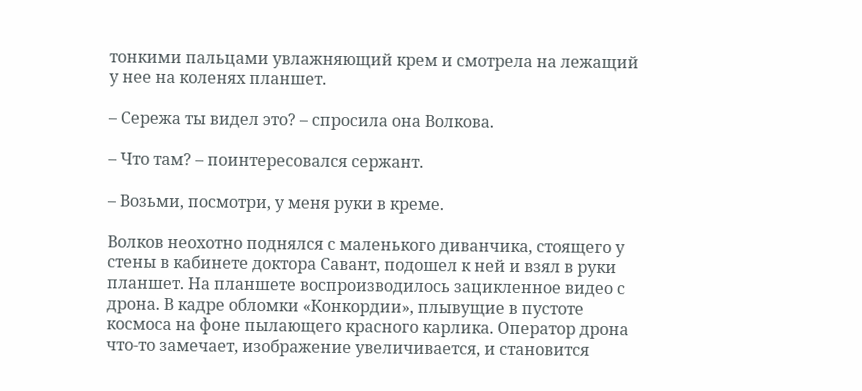тонкими пальцами увлажняющий крем и смотрела на лежащий у нее на коленях планшет.

– Сережа ты видел это? – спросила она Волкова.

– Что там? – поинтересовался сержант.

– Возьми, посмотри, у меня руки в креме.

Волков неохотно поднялся с маленького диванчика, стоящего у стены в кабинете доктора Савант, подошел к ней и взял в руки планшет. На планшете воспроизводилось зацикленное видео с дрона. В кадре обломки «Конкордии», плывущие в пустоте космоса на фоне пылающего красного карлика. Оператор дрона что-то замечает, изображение увеличивается, и становится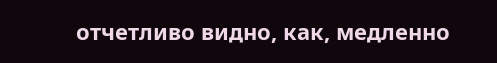отчетливо видно, как, медленно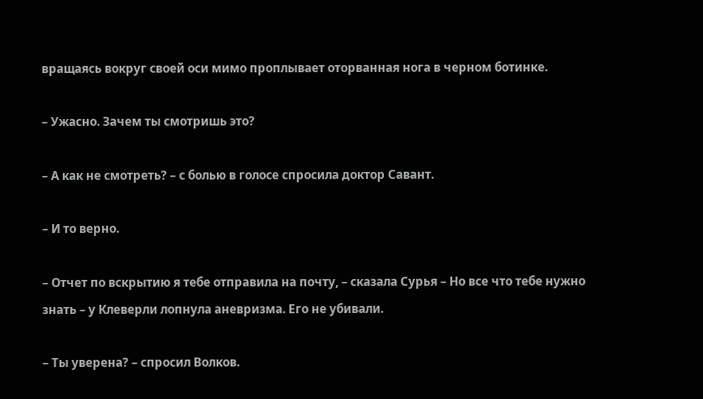вращаясь вокруг своей оси мимо проплывает оторванная нога в черном ботинке.

– Ужасно. Зачем ты смотришь это?

– А как не смотреть? – с болью в голосе спросила доктор Савант.

– И то верно.

– Отчет по вскрытию я тебе отправила на почту, – сказала Сурья – Но все что тебе нужно знать – у Клеверли лопнула аневризма. Его не убивали.

– Ты уверена? – спросил Волков.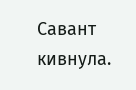Савант кивнула.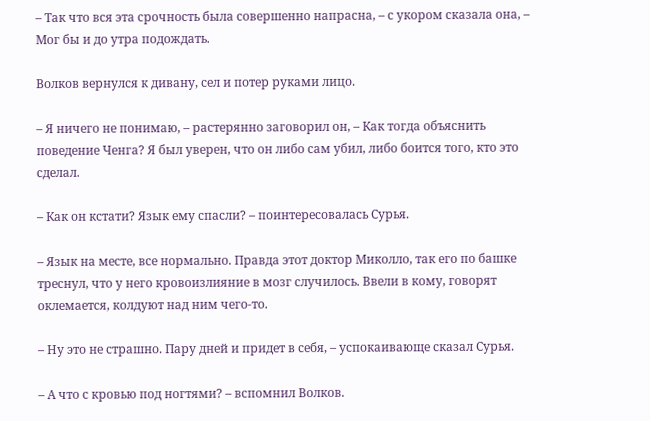– Так что вся эта срочность была совершенно напрасна, – с укором сказала она, – Мог бы и до утра подождать.

Волков вернулся к дивану, сел и потер руками лицо.

– Я ничего не понимаю, – растерянно заговорил он, – Как тогда объяснить поведение Ченга? Я был уверен, что он либо сам убил, либо боится того, кто это сделал.

– Как он кстати? Язык ему спасли? – поинтересовалась Сурья.

– Язык на месте, все нормально. Правда этот доктор Миколло, так его по башке треснул, что у него кровоизлияние в мозг случилось. Ввели в кому, говорят оклемается, колдуют над ним чего-то.

– Ну это не страшно. Пару дней и придет в себя, – успокаивающе сказал Сурья.

– А что с кровью под ногтями? – вспомнил Волков.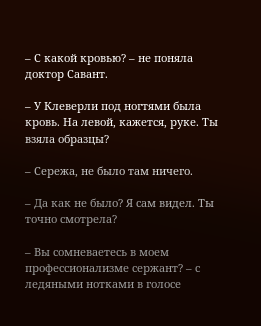– С какой кровью? – не поняла доктор Савант.

– У Клеверли под ногтями была кровь. На левой, кажется, руке. Ты взяла образцы?

– Сережа, не было там ничего.

– Да как не было? Я сам видел. Ты точно смотрела?

– Вы сомневаетесь в моем профессионализме сержант? – с ледяными нотками в голосе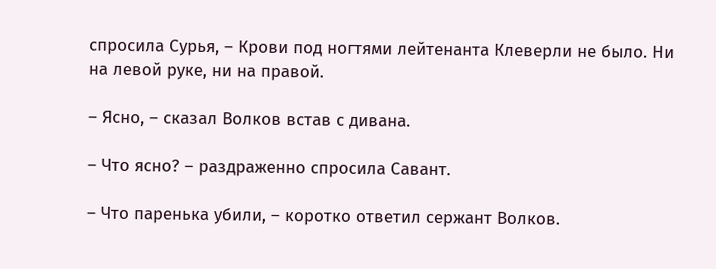спросила Сурья, – Крови под ногтями лейтенанта Клеверли не было. Ни на левой руке, ни на правой.

– Ясно, – сказал Волков встав с дивана.

– Что ясно? – раздраженно спросила Савант.

– Что паренька убили, – коротко ответил сержант Волков.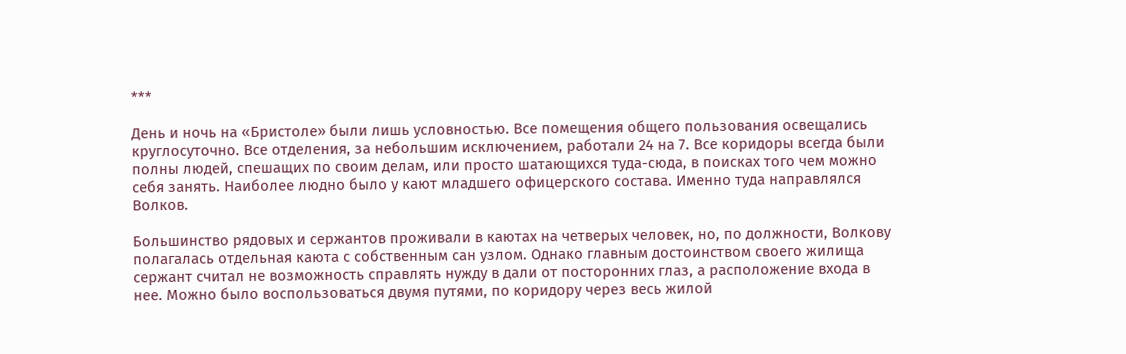***

День и ночь на «Бристоле» были лишь условностью. Все помещения общего пользования освещались круглосуточно. Все отделения, за небольшим исключением, работали 24 на 7. Все коридоры всегда были полны людей, спешащих по своим делам, или просто шатающихся туда-сюда, в поисках того чем можно себя занять. Наиболее людно было у кают младшего офицерского состава. Именно туда направлялся Волков.

Большинство рядовых и сержантов проживали в каютах на четверых человек, но, по должности, Волкову полагалась отдельная каюта с собственным сан узлом. Однако главным достоинством своего жилища сержант считал не возможность справлять нужду в дали от посторонних глаз, а расположение входа в нее. Можно было воспользоваться двумя путями, по коридору через весь жилой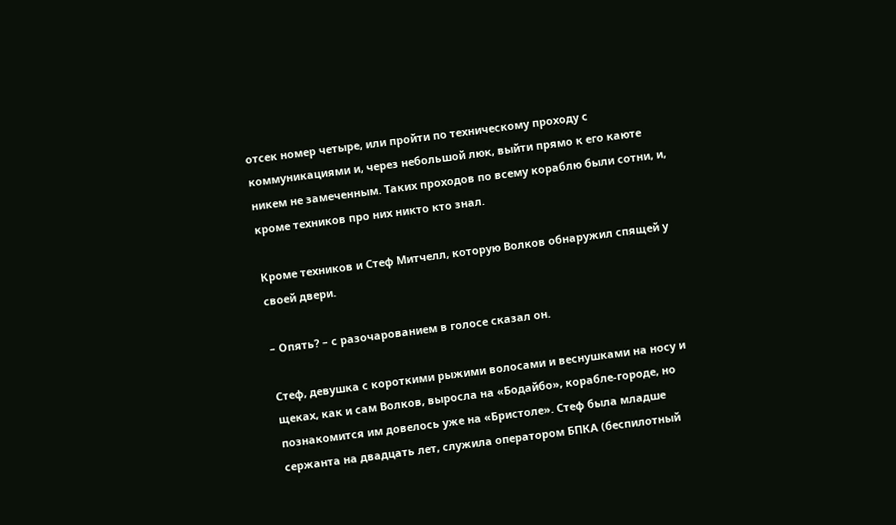отсек номер четыре, или пройти по техническому проходу с коммуникациями и, через небольшой люк, выйти прямо к его каюте никем не замеченным. Таких проходов по всему кораблю были сотни, и, кроме техников про них никто кто знал.

Кроме техников и Стеф Митчелл, которую Волков обнаружил спящей у своей двери.

– Опять? – с разочарованием в голосе сказал он.

Стеф, девушка с короткими рыжими волосами и веснушками на носу и щеках, как и сам Волков, выросла на «Бодайбо», корабле-городе, но познакомится им довелось уже на «Бристоле». Стеф была младше сержанта на двадцать лет, служила оператором БПКА (беспилотный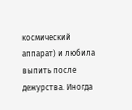космический аппарат) и любила выпить после дежурства. Иногда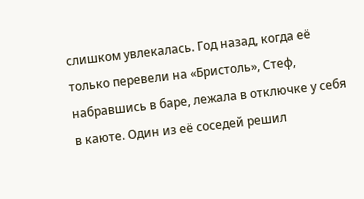слишком увлекалась. Год назад, когда её только перевели на «Бристоль», Стеф, набравшись в баре, лежала в отключке у себя в каюте. Один из её соседей решил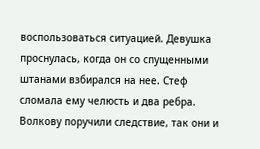воспользоваться ситуацией. Девушка проснулась, когда он со спущенными штанами взбирался на нее. Стеф сломала ему челюсть и два ребра. Волкову поручили следствие, так они и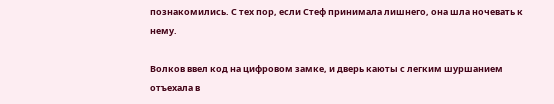познакомились. С тех пор, если Стеф принимала лишнего, она шла ночевать к нему.

Волков ввел код на цифровом замке, и дверь каюты с легким шуршанием отъехала в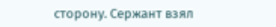сторону. Сержант взял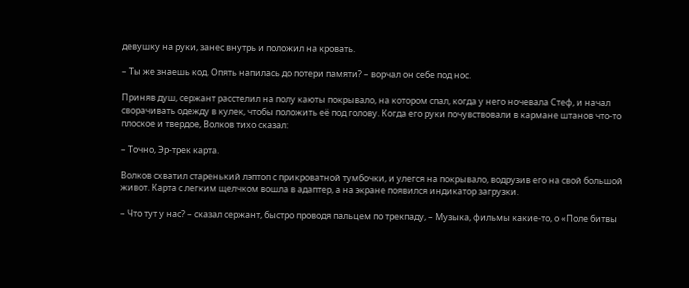девушку на руки, занес внутрь и положил на кровать.

– Ты же знаешь код. Опять напилась до потери памяти? – ворчал он себе под нос.

Приняв душ, сержант расстелил на полу каюты покрывало, на котором спал, когда у него ночевала Стеф, и начал сворачивать одежду в кулек, чтобы положить её под голову. Когда его руки почувствовали в кармане штанов что-то плоское и твердое, Волков тихо сказал:

– Точно, Эр-трек карта.

Волков схватил старенький лэптоп с прикроватной тумбочки, и улегся на покрывало, водрузив его на свой большой живот. Карта с легким щелчком вошла в адаптер, а на экране появился индикатор загрузки.

– Что тут у нас? – сказал сержант, быстро проводя пальцем по трекпаду, – Музыка, фильмы какие-то, о «Поле битвы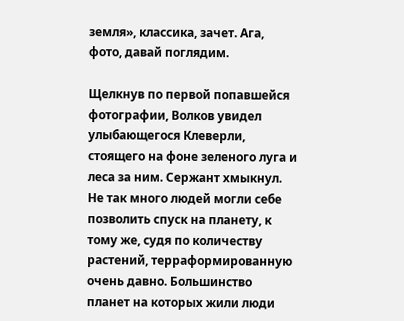земля», классика, зачет. Ага, фото, давай поглядим.

Щелкнув по первой попавшейся фотографии, Волков увидел улыбающегося Клеверли, стоящего на фоне зеленого луга и леса за ним. Сержант хмыкнул. Не так много людей могли себе позволить спуск на планету, к тому же, судя по количеству растений, терраформированную очень давно. Большинство планет на которых жили люди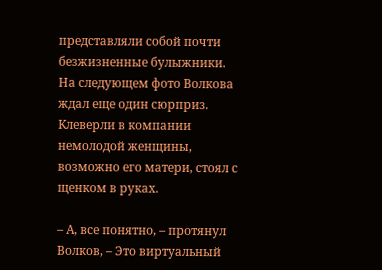представляли собой почти безжизненные булыжники. На следующем фото Волкова ждал еще один сюрприз. Клеверли в компании немолодой женщины, возможно его матери, стоял с щенком в руках.

– А, все понятно, – протянул Волков, – Это виртуальный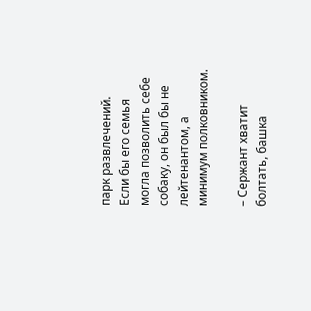парк развлечений. Если бы его семья могла позволить себе собаку, он был бы не лейтенантом, а минимум полковником.

– Сержант хватит болтать, башка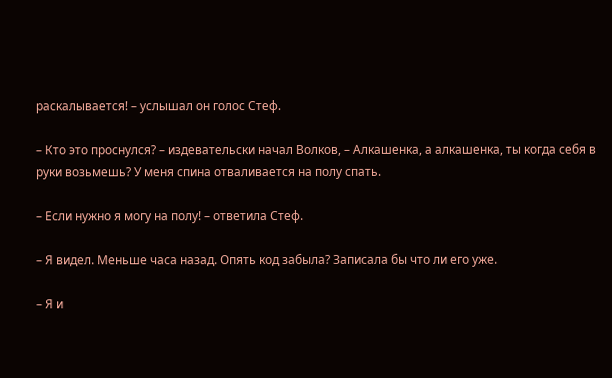раскалывается! – услышал он голос Стеф.

– Кто это проснулся? – издевательски начал Волков, – Алкашенка, а алкашенка, ты когда себя в руки возьмешь? У меня спина отваливается на полу спать.

– Если нужно я могу на полу! – ответила Стеф.

– Я видел. Меньше часа назад. Опять код забыла? Записала бы что ли его уже.

– Я и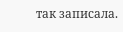так записала.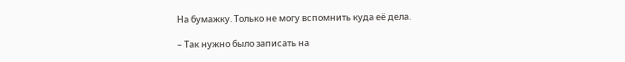На бумажку. Только не могу вспомнить куда её дела.

– Так нужно было записать на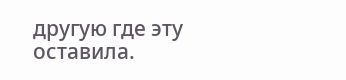другую где эту оставила.